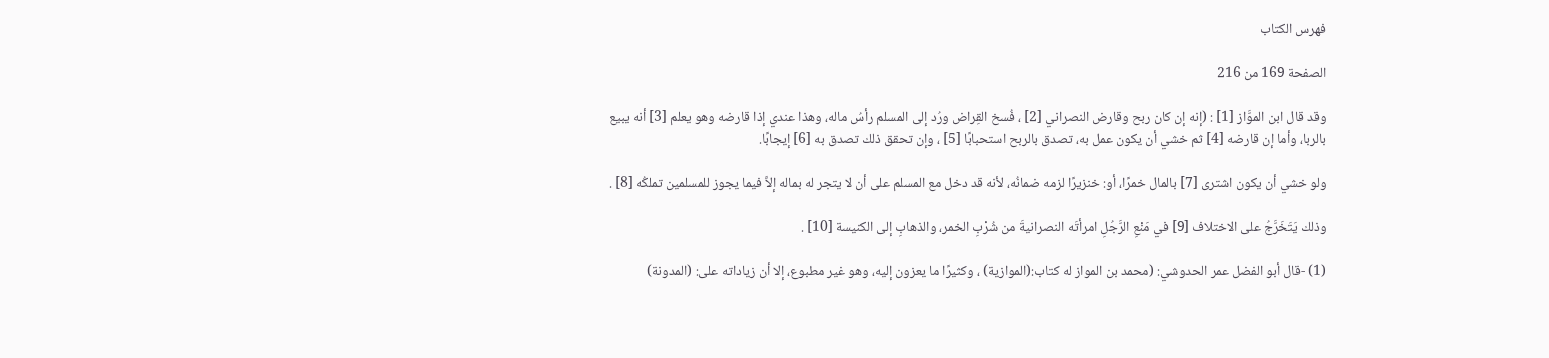فهرس الكتاب

الصفحة 169 من 216

وقد قال ابن الموَّاز [1] : (إنه إن كان ربح وقارض النصراني [2] ، فُسخ القِراض ورُد إلى المسلم رأسُ ماله، وهذا عندي إذا قارضه وهو يعلم [3] أنه يبيع بالربا، وأما إن قارضه [4] ثم خشي أن يكون عمل به، تصدق بالربح استحبابًا [5] ، وإن تحقق ذلك تصدق به [6] إيجابًا.

ولو خشي أن يكون اشترى [7] بالمال خمرًا، أو: خنزيرًا لزمه ضمانُه، لأنه قد دخل مع المسلم على أن لا يتجر له بماله إلاَّ فيما يجوز للمسلمين تملكُه [8] .

وذلك يَتَخَرَّجُ على الاختلاف [9] في مَنْعِ الرَّجُلِ امرأتَه النصرانيةَ من شُرْبِ الخمر، والذهابِ إلى الكنيسة [10] .

(1) -قال أبو الفضل عمر الحدوشي: (محمد بن المواز له كتاب:(الموازية) ، وكثيرًا ما يعزون إليه، وهو غير مطبوع، إلا أن زياداته على: (المدونة)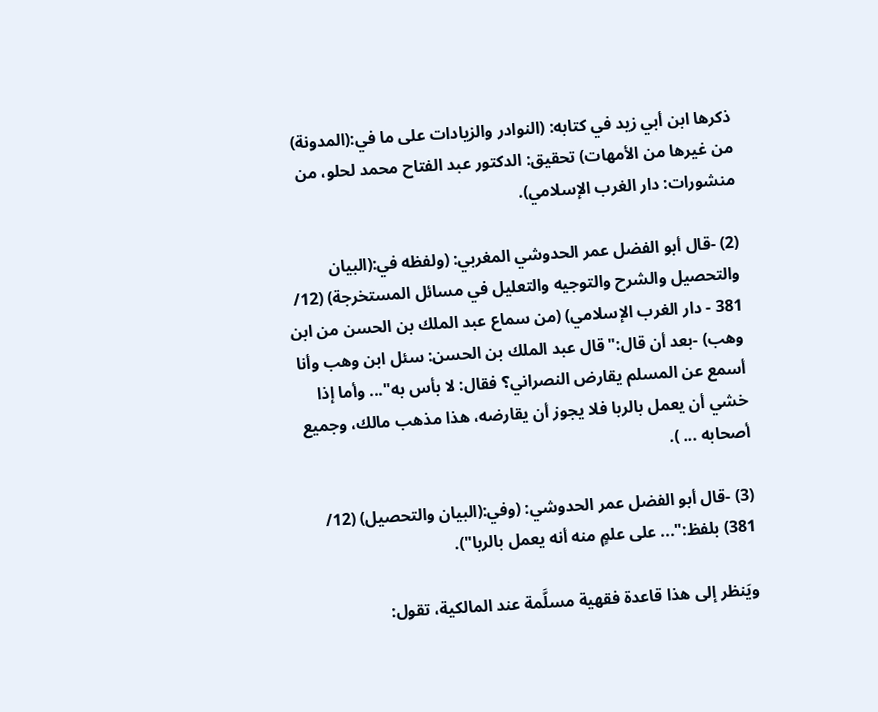ذكرها ابن أبي زيد في كتابه: (النوادر والزيادات على ما في:(المدونة) من غيرها من الأمهات) تحقيق: الدكتور عبد الفتاح محمد لحلو، من منشورات: دار الغرب الإسلامي).

(2) -قال أبو الفضل عمر الحدوشي المغربي: (ولفظه في:(البيان والتحصيل والشرح والتوجيه والتعليل في مسائل المستخرجة) (12/ 381 - دار الغرب الإسلامي) (من سماع عبد الملك بن الحسن من ابن وهب) -بعد أن قال:"قال عبد الملك بن الحسن: سئل ابن وهب وأنا أسمع عن المسلم يقارض النصراني؟ فقال: لا بأس به"... وأما إذا خشي أن يعمل بالربا فلا يجوز أن يقارضه، هذا مذهب مالك، وجميع أصحابه ... ).

(3) -قال أبو الفضل عمر الحدوشي: (وفي:(البيان والتحصيل) (12/ 381) بلفظ:"... على علمٍ منه أنه يعمل بالربا").

ويَنظر إلى هذا قاعدة فقهية مسلَّمة عند المالكية، تقول: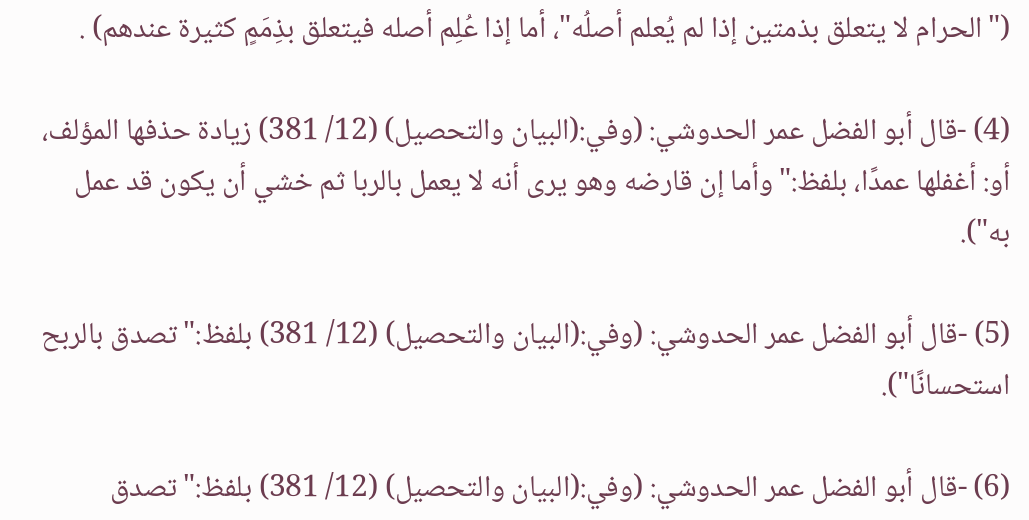("الحرام لا يتعلق بذمتين إذا لم يُعلم أصلُه"، أما إذا عُلِم أصله فيتعلق بذِمَمٍ كثيرة عندهم) .

(4) -قال أبو الفضل عمر الحدوشي: (وفي:(البيان والتحصيل) (12/ 381) زيادة حذفها المؤلف، أو: أغفلها عمدًا، بلفظ:"وأما إن قارضه وهو يرى أنه لا يعمل بالربا ثم خشي أن يكون قد عمل به").

(5) -قال أبو الفضل عمر الحدوشي: (وفي:(البيان والتحصيل) (12/ 381) بلفظ:"تصدق بالربح استحسانًا").

(6) -قال أبو الفضل عمر الحدوشي: (وفي:(البيان والتحصيل) (12/ 381) بلفظ:"تصدق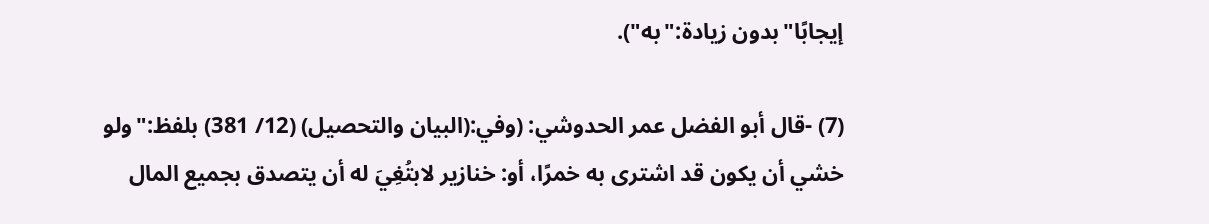إيجابًا"بدون زيادة:"به").

(7) -قال أبو الفضل عمر الحدوشي: (وفي:(البيان والتحصيل) (12/ 381) بلفظ:"ولو خشي أن يكون قد اشترى به خمرًا، أو: خنازير لابتُغِيَ له أن يتصدق بجميع المال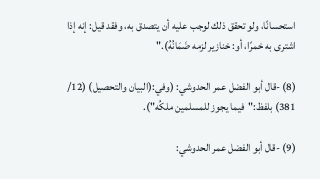استحسانًا، ولو تحقق ذلك لوجب عليه أن يتصدق به، وفقد قيل: إنه إذا اشترى به خمرًا، أو: خنازير لزمه ضَمَانُهُ)."

(8) -قال أبو الفضل عمر الحدوشي: (وفي:(البيان والتحصيل) (12/ 381) بلفظ:"فيما يجوز للمسلمين ملكُه").

(9) -قال أبو الفضل عمر الحدوشي: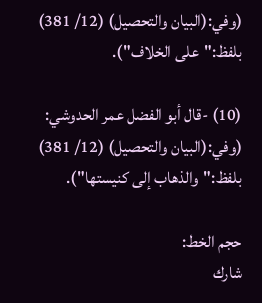(وفي:(البيان والتحصيل) (12/ 381) بلفظ:"على الخلاف").

(10) -قال أبو الفضل عمر الحدوشي: (وفي:(البيان والتحصيل) (12/ 381) بلفظ:"والذهاب إلى كنيستها").

حجم الخط:
شارك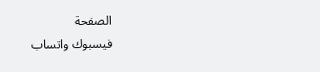الصفحة
فيسبوك واتساب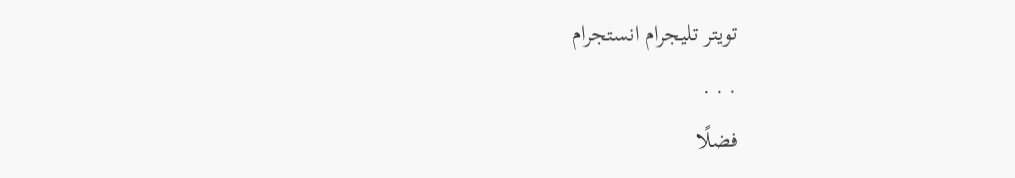تويتر تليجرام انستجرام
. . .
فضلًا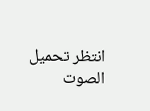انتظر تحميل الصوت